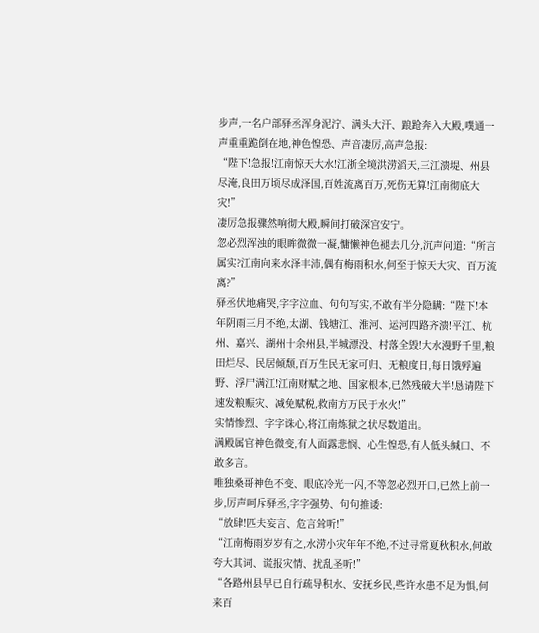步声,一名户部驿丞浑身泥泞、满头大汗、踉跄奔入大殿,噗通一声重重跪倒在地,神色惶恐、声音凄厉,高声急报:
“陛下!急报!江南惊天大水!江浙全境洪涝滔天,三江溃堤、州县尽淹,良田万顷尽成泽国,百姓流离百万,死伤无算!江南彻底大灾!”
凄厉急报骤然响彻大殿,瞬间打破深宫安宁。
忽必烈浑浊的眼眸微微一凝,慵懒神色褪去几分,沉声问道:“所言属实?江南向来水泽丰沛,偶有梅雨积水,何至于惊天大灾、百万流离?”
驿丞伏地痛哭,字字泣血、句句写实,不敢有半分隐瞒:“陛下!本年阴雨三月不绝,太湖、钱塘江、淮河、运河四路齐溃!平江、杭州、嘉兴、湖州十余州县,半城漂没、村落全毁!大水漫野千里,粮田烂尽、民居倾颓,百万生民无家可归、无粮度日,每日饿殍遍野、浮尸满江!江南财赋之地、国家根本,已然残破大半!恳请陛下速发粮赈灾、减免赋税,救南方万民于水火!”
实情惨烈、字字诛心,将江南炼狱之状尽数道出。
满殿属官神色微变,有人面露悲悯、心生惶恐,有人低头缄口、不敢多言。
唯独桑哥神色不变、眼底冷光一闪,不等忽必烈开口,已然上前一步,厉声呵斥驿丞,字字强势、句句推诿:
“放肆!匹夫妄言、危言耸听!”
“江南梅雨岁岁有之,水涝小灾年年不绝,不过寻常夏秋积水,何敢夸大其词、谎报灾情、扰乱圣听!”
“各路州县早已自行疏导积水、安抚乡民,些许水患不足为惧,何来百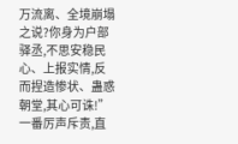万流离、全境崩塌之说?你身为户部驿丞,不思安稳民心、上报实情,反而捏造惨状、蛊惑朝堂,其心可诛!”
一番厉声斥责,直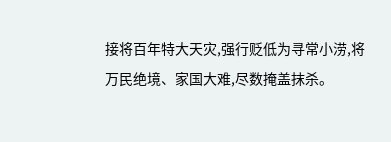接将百年特大天灾,强行贬低为寻常小涝,将万民绝境、家国大难,尽数掩盖抹杀。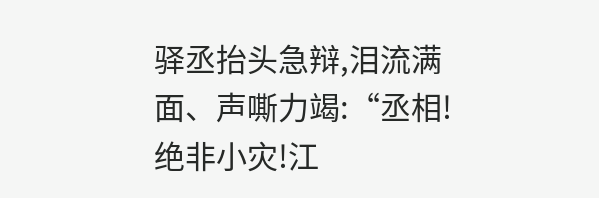驿丞抬头急辩,泪流满面、声嘶力竭:“丞相!绝非小灾!江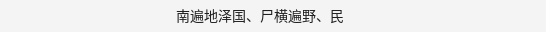南遍地泽国、尸横遍野、民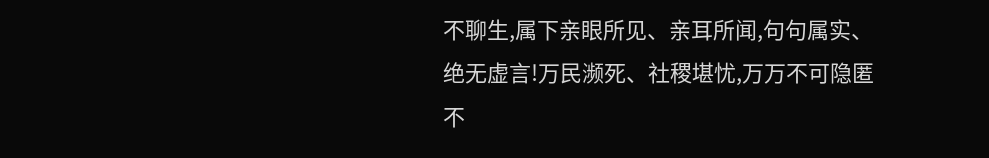不聊生,属下亲眼所见、亲耳所闻,句句属实、绝无虚言!万民濒死、社稷堪忧,万万不可隐匿不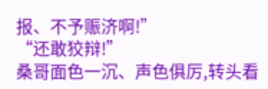报、不予赈济啊!”
“还敢狡辩!”
桑哥面色一沉、声色俱厉,转头看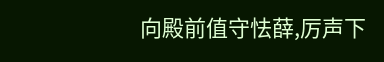向殿前值守怯薛,厉声下